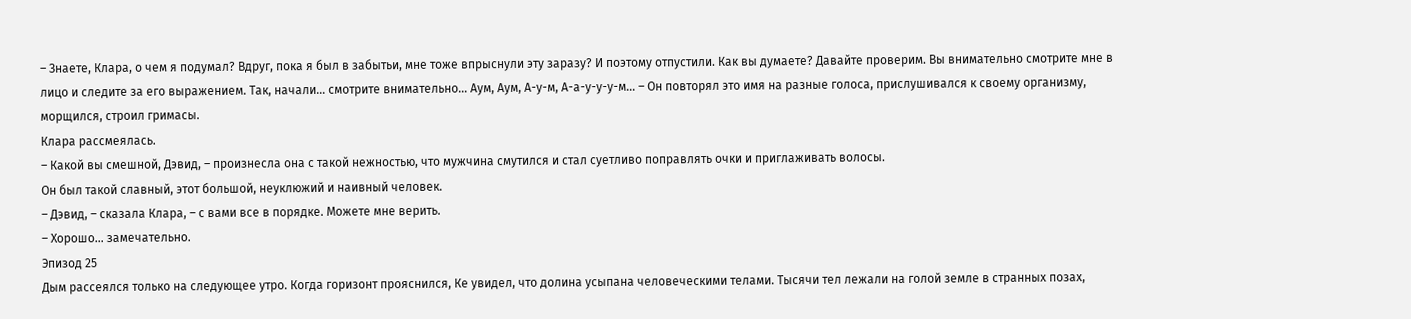– Знаете, Клара, о чем я подумал? Вдруг, пока я был в забытьи, мне тоже впрыснули эту заразу? И поэтому отпустили. Как вы думаете? Давайте проверим. Вы внимательно смотрите мне в лицо и следите за его выражением. Так, начали… смотрите внимательно… Аум, Аум, А-у-м, А-а-у-у-у-м… – Он повторял это имя на разные голоса, прислушивался к своему организму, морщился, строил гримасы.
Клара рассмеялась.
– Какой вы смешной, Дэвид, – произнесла она с такой нежностью, что мужчина смутился и стал суетливо поправлять очки и приглаживать волосы.
Он был такой славный, этот большой, неуклюжий и наивный человек.
– Дэвид, – сказала Клара, – с вами все в порядке. Можете мне верить.
– Хорошо… замечательно.
Эпизод 25
Дым рассеялся только на следующее утро. Когда горизонт прояснился, Ке увидел, что долина усыпана человеческими телами. Тысячи тел лежали на голой земле в странных позах,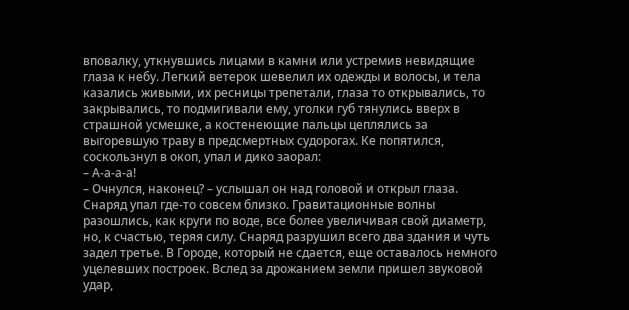вповалку, уткнувшись лицами в камни или устремив невидящие глаза к небу. Легкий ветерок шевелил их одежды и волосы, и тела казались живыми, их ресницы трепетали, глаза то открывались, то закрывались, то подмигивали ему, уголки губ тянулись вверх в страшной усмешке, а костенеющие пальцы цеплялись за выгоревшую траву в предсмертных судорогах. Ке попятился, соскользнул в окоп, упал и дико заорал:
– А-а-а-а!
– Очнулся, наконец? – услышал он над головой и открыл глаза.
Снаряд упал где-то совсем близко. Гравитационные волны разошлись, как круги по воде, все более увеличивая свой диаметр, но, к счастью, теряя силу. Снаряд разрушил всего два здания и чуть задел третье. В Городе, который не сдается, еще оставалось немного уцелевших построек. Вслед за дрожанием земли пришел звуковой удар,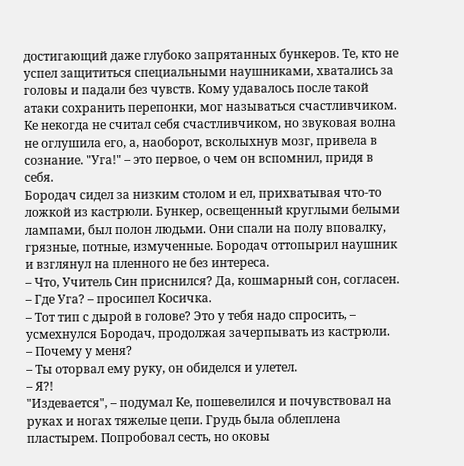достигающий даже глубоко запрятанных бункеров. Те, кто не успел защититься специальными наушниками, хватались за головы и падали без чувств. Кому удавалось после такой атаки сохранить перепонки, мог называться счастливчиком. Ке некогда не считал себя счастливчиком, но звуковая волна не оглушила его, а, наоборот, всколыхнув мозг, привела в сознание. "Уга!" – это первое, о чем он вспомнил, придя в себя.
Бородач сидел за низким столом и ел, прихватывая что-то ложкой из кастрюли. Бункер, освещенный круглыми белыми лампами, был полон людьми. Они спали на полу вповалку, грязные, потные, измученные. Бородач оттопырил наушник и взглянул на пленного не без интереса.
– Что, Учитель Син приснился? Да, кошмарный сон, согласен.
– Где Уга? – просипел Косичка.
– Тот тип с дырой в голове? Это у тебя надо спросить, – усмехнулся Бородач, продолжая зачерпывать из кастрюли.
– Почему у меня?
– Ты оторвал ему руку, он обиделся и улетел.
– Я?!
"Издевается", – подумал Ке, пошевелился и почувствовал на руках и ногах тяжелые цепи. Грудь была облеплена пластырем. Попробовал сесть, но оковы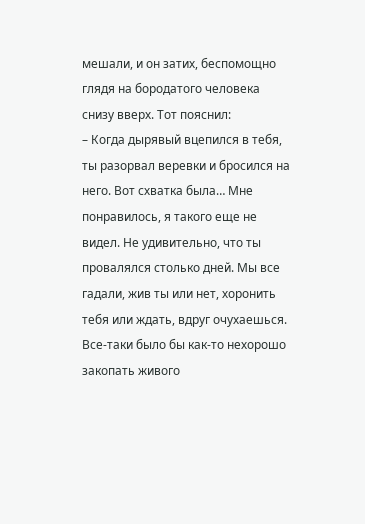мешали, и он затих, беспомощно глядя на бородатого человека снизу вверх. Тот пояснил:
– Когда дырявый вцепился в тебя, ты разорвал веревки и бросился на него. Вот схватка была… Мне понравилось, я такого еще не видел. Не удивительно, что ты провалялся столько дней. Мы все гадали, жив ты или нет, хоронить тебя или ждать, вдруг очухаешься. Все-таки было бы как-то нехорошо закопать живого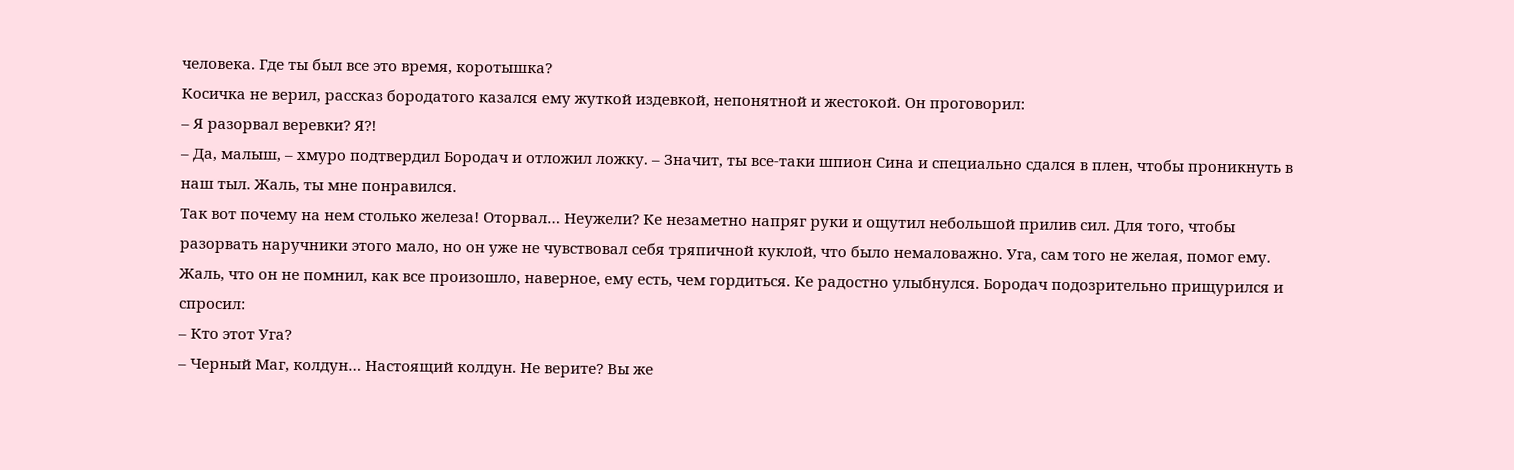человека. Где ты был все это время, коротышка?
Косичка не верил, рассказ бородатого казался ему жуткой издевкой, непонятной и жестокой. Он проговорил:
– Я разорвал веревки? Я?!
– Да, малыш, – хмуро подтвердил Бородач и отложил ложку. – Значит, ты все-таки шпион Сина и специально сдался в плен, чтобы проникнуть в наш тыл. Жаль, ты мне понравился.
Так вот почему на нем столько железа! Оторвал… Неужели? Ке незаметно напряг руки и ощутил небольшой прилив сил. Для того, чтобы разорвать наручники этого мало, но он уже не чувствовал себя тряпичной куклой, что было немаловажно. Уга, сам того не желая, помог ему. Жаль, что он не помнил, как все произошло, наверное, ему есть, чем гордиться. Ке радостно улыбнулся. Бородач подозрительно прищурился и спросил:
– Кто этот Уга?
– Черный Маг, колдун… Настоящий колдун. Не верите? Вы же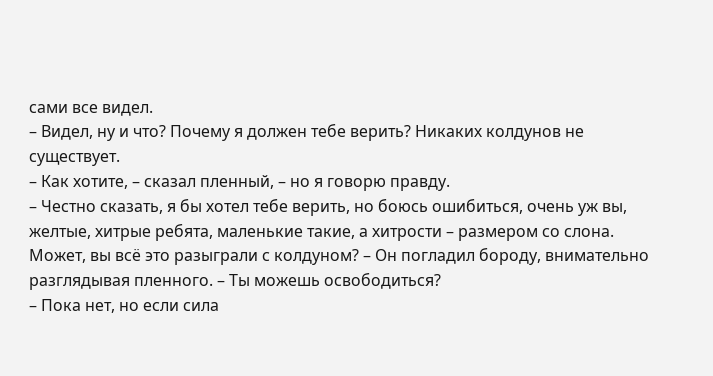сами все видел.
– Видел, ну и что? Почему я должен тебе верить? Никаких колдунов не существует.
– Как хотите, – сказал пленный, – но я говорю правду.
– Честно сказать, я бы хотел тебе верить, но боюсь ошибиться, очень уж вы, желтые, хитрые ребята, маленькие такие, а хитрости – размером со слона. Может, вы всё это разыграли с колдуном? – Он погладил бороду, внимательно разглядывая пленного. – Ты можешь освободиться?
– Пока нет, но если сила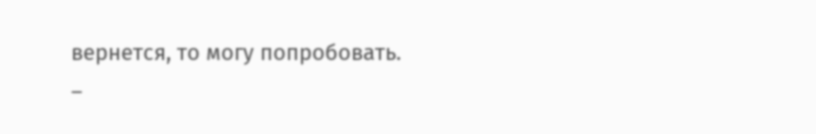вернется, то могу попробовать.
–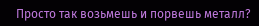Просто так возьмешь и порвешь металл?